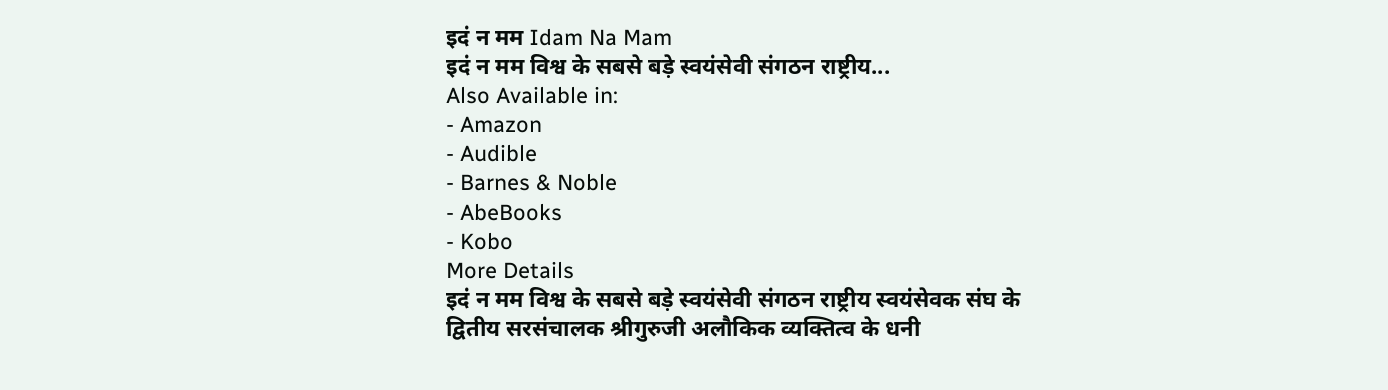इदं न मम Idam Na Mam
इदं न मम विश्व के सबसे बड़े स्वयंसेवी संगठन राष्ट्रीय...
Also Available in:
- Amazon
- Audible
- Barnes & Noble
- AbeBooks
- Kobo
More Details
इदं न मम विश्व के सबसे बड़े स्वयंसेवी संगठन राष्ट्रीय स्वयंसेवक संघ के द्वितीय सरसंचालक श्रीगुरुजी अलौकिक व्यक्तित्व के धनी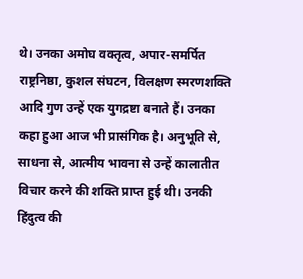थे। उनका अमोघ वक्तृत्व, अपार-समर्पित राष्ट्रनिष्ठा, कुशल संघटन, विलक्षण स्मरणशक्ति आदि गुण उन्हें एक युगद्रष्टा बनाते हैं। उनका कहा हुआ आज भी प्रासंगिक है। अनुभूति से, साधना से, आत्मीय भावना से उन्हें कालातीत विचार करने की शक्ति प्राप्त हुई थी। उनकी हिंदुत्व की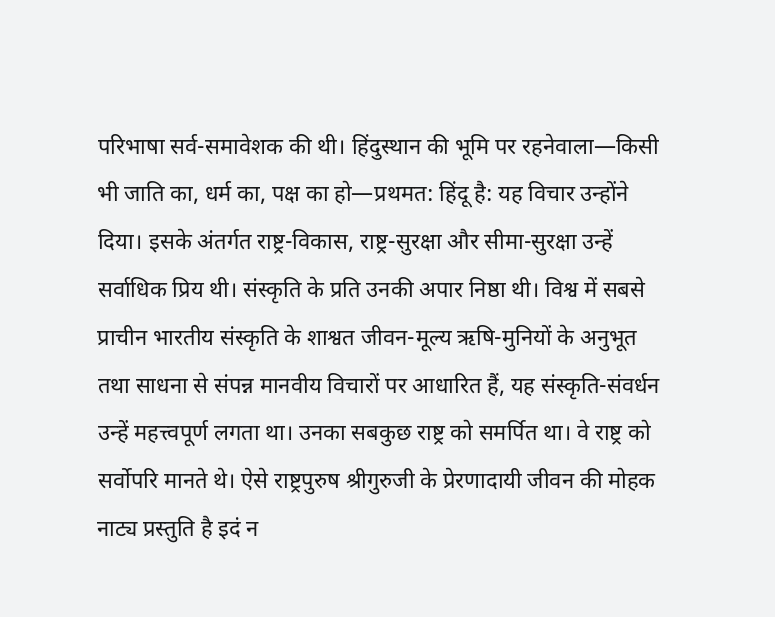परिभाषा सर्व-समावेशक की थी। हिंदुस्थान की भूमि पर रहनेवाला—किसी भी जाति का, धर्म का, पक्ष का हो—प्रथमत: हिंदू है: यह विचार उन्होंने दिया। इसके अंतर्गत राष्ट्र-विकास, राष्ट्र-सुरक्षा और सीमा-सुरक्षा उन्हें सर्वाधिक प्रिय थी। संस्कृति के प्रति उनकी अपार निष्ठा थी। विश्व में सबसे प्राचीन भारतीय संस्कृति के शाश्वत जीवन-मूल्य ऋषि-मुनियों के अनुभूत तथा साधना से संपन्न मानवीय विचारों पर आधारित हैं, यह संस्कृति-संवर्धन उन्हें महत्त्वपूर्ण लगता था। उनका सबकुछ राष्ट्र को समर्पित था। वे राष्ट्र को सर्वोपरि मानते थे। ऐसे राष्ट्रपुरुष श्रीगुरुजी के प्रेरणादायी जीवन की मोहक नाट्य प्रस्तुति है इदं न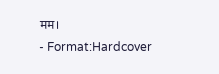मम।
- Format:Hardcover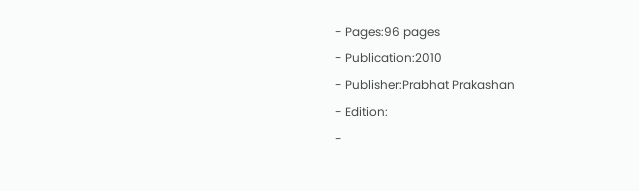- Pages:96 pages
- Publication:2010
- Publisher:Prabhat Prakashan
- Edition:
-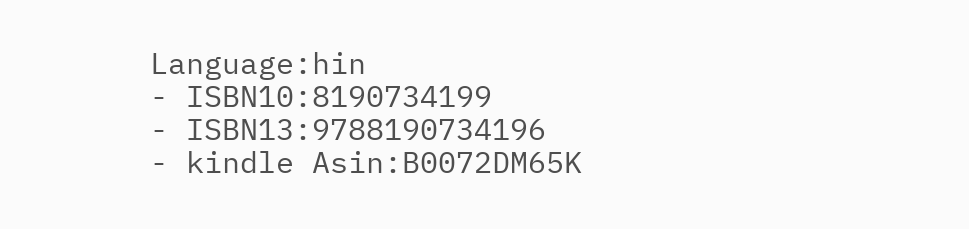Language:hin
- ISBN10:8190734199
- ISBN13:9788190734196
- kindle Asin:B0072DM65K